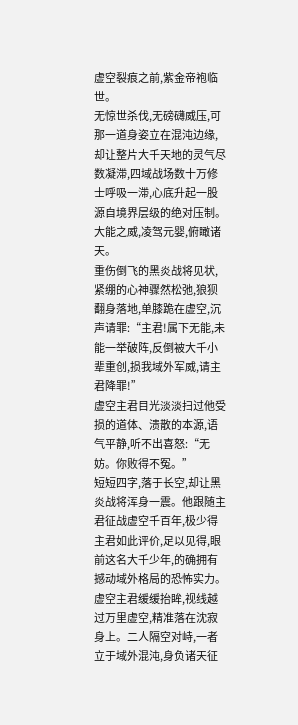虚空裂痕之前,紫金帝袍临世。
无惊世杀伐,无磅礴威压,可那一道身姿立在混沌边缘,却让整片大千天地的灵气尽数凝滞,四域战场数十万修士呼吸一滞,心底升起一股源自境界层级的绝对压制。
大能之威,凌驾元婴,俯瞰诸天。
重伤倒飞的黑炎战将见状,紧绷的心神骤然松弛,狼狈翻身落地,单膝跪在虚空,沉声请罪:“主君!属下无能,未能一举破阵,反倒被大千小辈重创,损我域外军威,请主君降罪!”
虚空主君目光淡淡扫过他受损的道体、溃散的本源,语气平静,听不出喜怒:“无妨。你败得不冤。”
短短四字,落于长空,却让黑炎战将浑身一震。他跟随主君征战虚空千百年,极少得主君如此评价,足以见得,眼前这名大千少年,的确拥有撼动域外格局的恐怖实力。
虚空主君缓缓抬眸,视线越过万里虚空,精准落在沈寂身上。二人隔空对峙,一者立于域外混沌,身负诸天征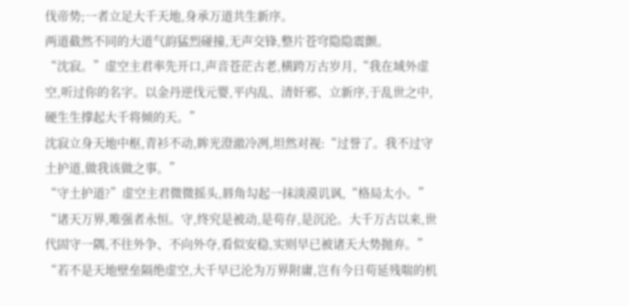伐帝势;一者立足大千天地,身承万道共生新序。
两道截然不同的大道气韵猛烈碰撞,无声交锋,整片苍穹隐隐震颤。
“沈寂。”虚空主君率先开口,声音苍茫古老,横跨万古岁月,“我在域外虚空,听过你的名字。以金丹逆伐元婴,平内乱、清奸邪、立新序,于乱世之中,硬生生撑起大千将倾的天。”
沈寂立身天地中枢,青衫不动,眸光澄澈冷冽,坦然对视:“过誉了。我不过守土护道,做我该做之事。”
“守土护道?”虚空主君微微摇头,唇角勾起一抹淡漠讥讽,“格局太小。”
“诸天万界,唯强者永恒。守,终究是被动,是苟存,是沉沦。大千万古以来,世代固守一隅,不往外争、不向外夺,看似安稳,实则早已被诸天大势抛弃。”
“若不是天地壁垒隔绝虚空,大千早已沦为万界附庸,岂有今日苟延残喘的机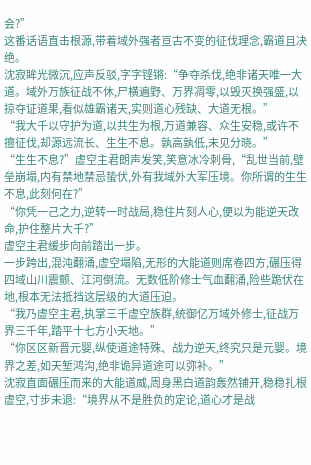会?”
这番话语直击根源,带着域外强者亘古不变的征伐理念,霸道且决绝。
沈寂眸光微沉,应声反驳,字字铿锵:“争夺杀伐,绝非诸天唯一大道。域外万族征战不休,尸横遍野、万界凋零,以毁灭换强盛,以掠夺证道果,看似雄霸诸天,实则道心残缺、大道无根。”
“我大千以守护为道,以共生为根,万道兼容、众生安稳,或许不擅征伐,却源远流长、生生不息。孰高孰低,未见分晓。”
“生生不息?”虚空主君朗声发笑,笑意冰冷刺骨,“乱世当前,壁垒崩塌,内有禁地禁忌蛰伏,外有我域外大军压境。你所谓的生生不息,此刻何在?”
“你凭一己之力,逆转一时战局,稳住片刻人心,便以为能逆天改命,护住整片大千?”
虚空主君缓步向前踏出一步。
一步跨出,混沌翻涌,虚空塌陷,无形的大能道则席卷四方,碾压得四域山川震颤、江河倒流。无数低阶修士气血翻涌,险些跪伏在地,根本无法抵挡这层级的大道压迫。
“我乃虚空主君,执掌三千虚空族群,统御亿万域外修士,征战万界三千年,踏平十七方小天地。”
“你区区新晋元婴,纵使道途特殊、战力逆天,终究只是元婴。境界之差,如天堑鸿沟,绝非诡异道途可以弥补。”
沈寂直面碾压而来的大能道威,周身黑白道韵轰然铺开,稳稳扎根虚空,寸步未退:“境界从不是胜负的定论,道心才是战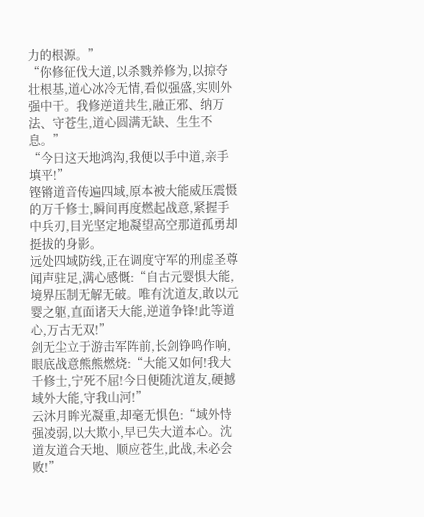力的根源。”
“你修征伐大道,以杀戮养修为,以掠夺壮根基,道心冰冷无情,看似强盛,实则外强中干。我修逆道共生,融正邪、纳万法、守苍生,道心圆满无缺、生生不息。”
“今日这天地鸿沟,我便以手中道,亲手填平!”
铿锵道音传遍四域,原本被大能威压震慑的万千修士,瞬间再度燃起战意,紧握手中兵刃,目光坚定地凝望高空那道孤勇却挺拔的身影。
远处四域防线,正在调度守军的刑虚圣尊闻声驻足,满心感慨:“自古元婴惧大能,境界压制无解无破。唯有沈道友,敢以元婴之躯,直面诸天大能,逆道争锋!此等道心,万古无双!”
剑无尘立于游击军阵前,长剑铮鸣作响,眼底战意熊熊燃烧:“大能又如何!我大千修士,宁死不屈!今日便随沈道友,硬撼域外大能,守我山河!”
云沐月眸光凝重,却毫无惧色:“域外恃强凌弱,以大欺小,早已失大道本心。沈道友道合天地、顺应苍生,此战,未必会败!”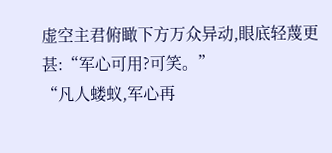虚空主君俯瞰下方万众异动,眼底轻蔑更甚:“军心可用?可笑。”
“凡人蝼蚁,军心再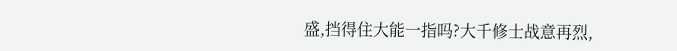盛,挡得住大能一指吗?大千修士战意再烈,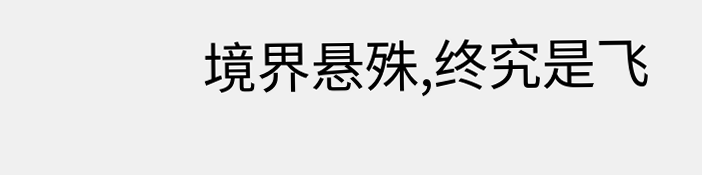境界悬殊,终究是飞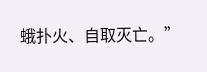蛾扑火、自取灭亡。”